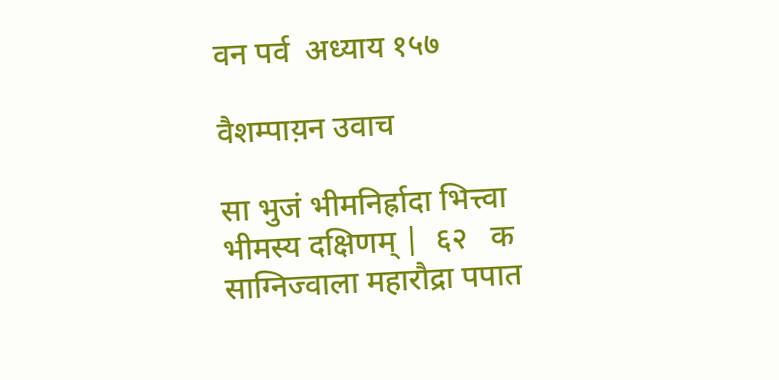वन पर्व  अध्याय १५७

वैशम्पाय़न उवाच

सा भुजं भीमनिर्ह्रादा भित्त्वा भीमस्य दक्षिणम् |  ६२   क
साग्निज्वाला महारौद्रा पपात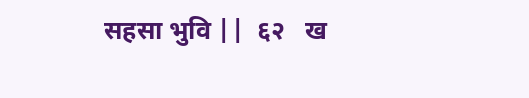सहसा भुवि ||  ६२   ख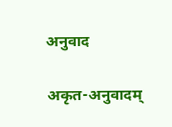अनुवाद

अकृत-अनुवादम्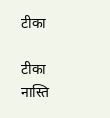टीका

टीका नास्ति